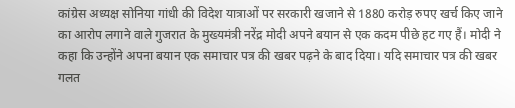कांग्रेस अध्यक्ष सोनिया गांधी की विदेश यात्राओं पर सरकारी खजाने से 1880 करोड़ रुपए खर्च किए जाने का आरोप लगाने वाले गुजरात के मुख्यमंत्री नरेंद्र मोदी अपने बयान से एक कदम पीछे हट गए हैं। मोदी ने कहा कि उन्होंने अपना बयान एक समाचार पत्र की खबर पढ़ने के बाद दिया। यदि समाचार पत्र की खबर गलत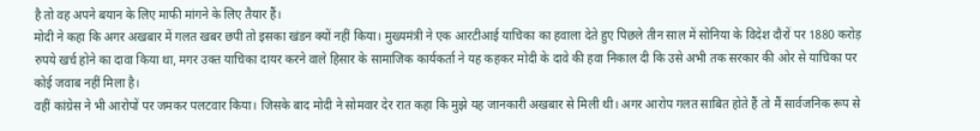है तो वह अपने बयान के लिए माफी मांगने के लिए तैयार हैं।
मोदी ने कहा कि अगर अखबार में गलत खबर छपी तो इसका खंडन क्यों नहीं किया। मुख्यमंत्री ने एक आरटीआई याचिका का हवाला देते हुए पिछले तीन साल में सोनिया के विदेश दौरों पर 1880 करोड़ रुपये खर्च होने का दावा किया था, मगर उक्त याचिका दायर करने वाले हिसार के सामाजिक कार्यकर्ता ने यह कहकर मोदी के दावे की हवा निकाल दी कि उसे अभी तक सरकार की ओर से याचिका पर कोई जवाब नहीं मिला है।
वहीं कांग्रेस ने भी आरोपों पर जमकर पलटवार किया। जिसके बाद मोदी ने सोमवार देर रात कहा कि मुझे यह जानकारी अखबार से मिली थी। अगर आरोप गलत साबित होते हैं तो मैं सार्वजनिक रूप से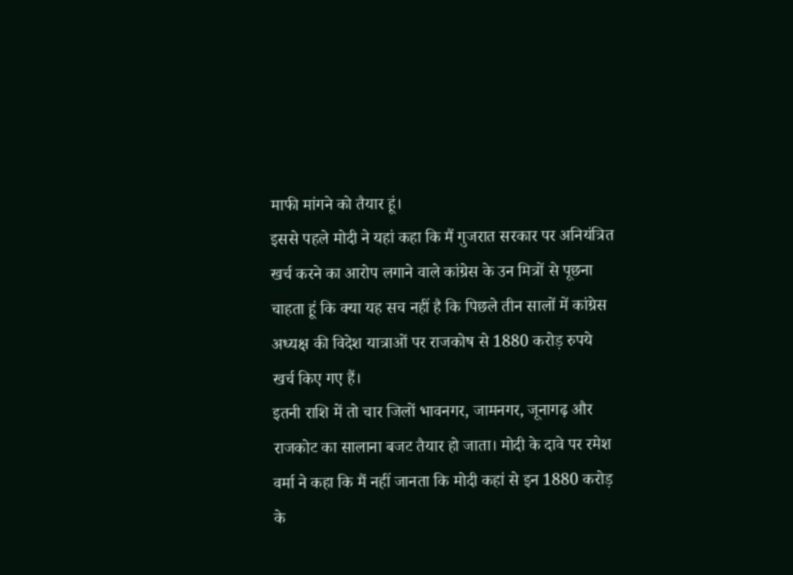माफी मांगने को तैयार हूं।
इससे पहले मोदी ने यहां कहा कि मैं गुजरात सरकार पर अनियंत्रित खर्च करने का आरोप लगाने वाले कांग्रेस के उन मित्रों से पूछना चाहता हूं कि क्या यह सच नहीं है कि पिछले तीन सालों में कांग्रेस अध्यक्ष की विदेश यात्राओं पर राजकोष से 1880 करोड़ रुपये खर्च किए गए हैं।
इतनी राशि में तो चार जिलों भावनगर, जामनगर, जूनागढ़ और राजकोट का सालाना बजट तैयार हो जाता। मोदी के दावे पर रमेश वर्मा ने कहा कि मैं नहीं जानता कि मोदी कहां से इन 1880 करोड़ के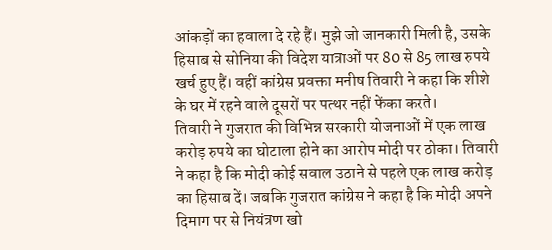आंकड़ों का हवाला दे रहे हैं। मुझे जो जानकारी मिली है, उसके हिसाब से सोनिया की विदेश यात्राओं पर 80 से 85 लाख रुपये खर्च हुए हैं। वहीं कांग्रेस प्रवक्ता मनीष तिवारी ने कहा कि शीशे के घर में रहने वाले दूसरों पर पत्थर नहीं फेंका करते।
तिवारी ने गुजरात की विभिन्न सरकारी योजनाओं में एक लाख करोड़ रुपये का घोटाला होने का आरोप मोदी पर ठोका। तिवारी ने कहा है कि मोदी कोई सवाल उठाने से पहले एक लाख करोड़ का हिसाब दें। जबकि गुजरात कांग्रेस ने कहा है कि मोदी अपने दिमाग पर से नियंत्रण खो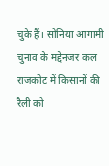चुके हैं। सोनिया आगामी चुनाव के मद्देनजर कल राजकोट में किसानों की रैली को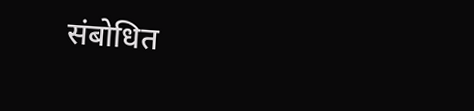संबोधित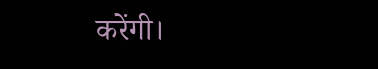करेंगी।